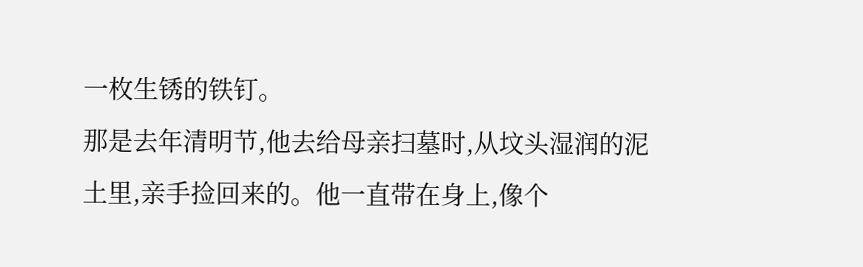一枚生锈的铁钉。
那是去年清明节,他去给母亲扫墓时,从坟头湿润的泥土里,亲手捡回来的。他一直带在身上,像个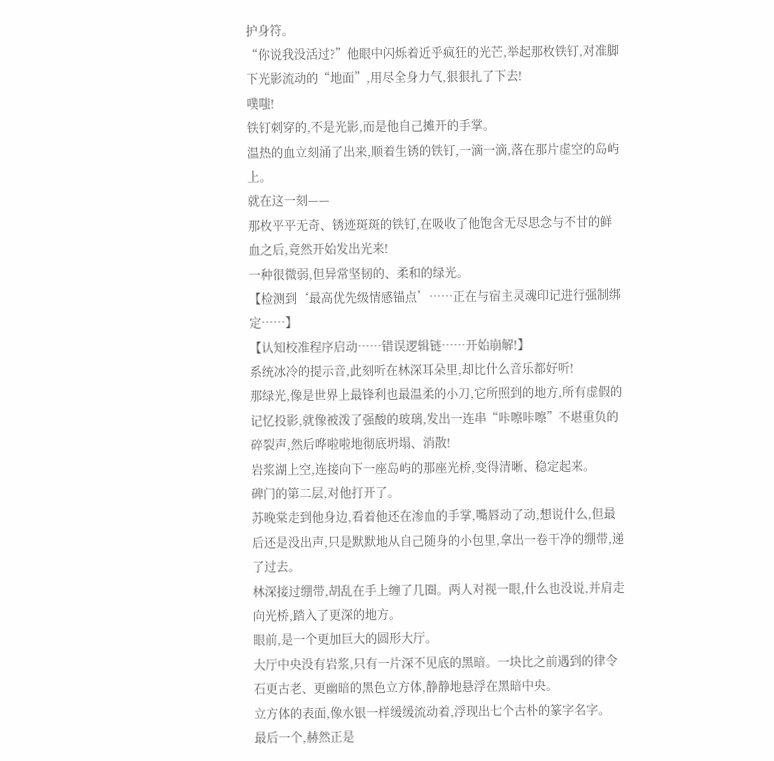护身符。
“你说我没活过?”他眼中闪烁着近乎疯狂的光芒,举起那枚铁钉,对准脚下光影流动的“地面”,用尽全身力气,狠狠扎了下去!
噗嗤!
铁钉刺穿的,不是光影,而是他自己摊开的手掌。
温热的血立刻涌了出来,顺着生锈的铁钉,一滴一滴,落在那片虚空的岛屿上。
就在这一刻——
那枚平平无奇、锈迹斑斑的铁钉,在吸收了他饱含无尽思念与不甘的鲜血之后,竟然开始发出光来!
一种很微弱,但异常坚韧的、柔和的绿光。
【检测到‘最高优先级情感锚点’……正在与宿主灵魂印记进行强制绑定……】
【认知校准程序启动……错误逻辑链……开始崩解!】
系统冰冷的提示音,此刻听在林深耳朵里,却比什么音乐都好听!
那绿光,像是世界上最锋利也最温柔的小刀,它所照到的地方,所有虚假的记忆投影,就像被泼了强酸的玻璃,发出一连串“咔嚓咔嚓”不堪重负的碎裂声,然后哗啦啦地彻底坍塌、消散!
岩浆湖上空,连接向下一座岛屿的那座光桥,变得清晰、稳定起来。
碑门的第二层,对他打开了。
苏晚棠走到他身边,看着他还在渗血的手掌,嘴唇动了动,想说什么,但最后还是没出声,只是默默地从自己随身的小包里,拿出一卷干净的绷带,递了过去。
林深接过绷带,胡乱在手上缠了几圈。两人对视一眼,什么也没说,并肩走向光桥,踏入了更深的地方。
眼前,是一个更加巨大的圆形大厅。
大厅中央没有岩浆,只有一片深不见底的黑暗。一块比之前遇到的律令石更古老、更幽暗的黑色立方体,静静地悬浮在黑暗中央。
立方体的表面,像水银一样缓缓流动着,浮现出七个古朴的篆字名字。
最后一个,赫然正是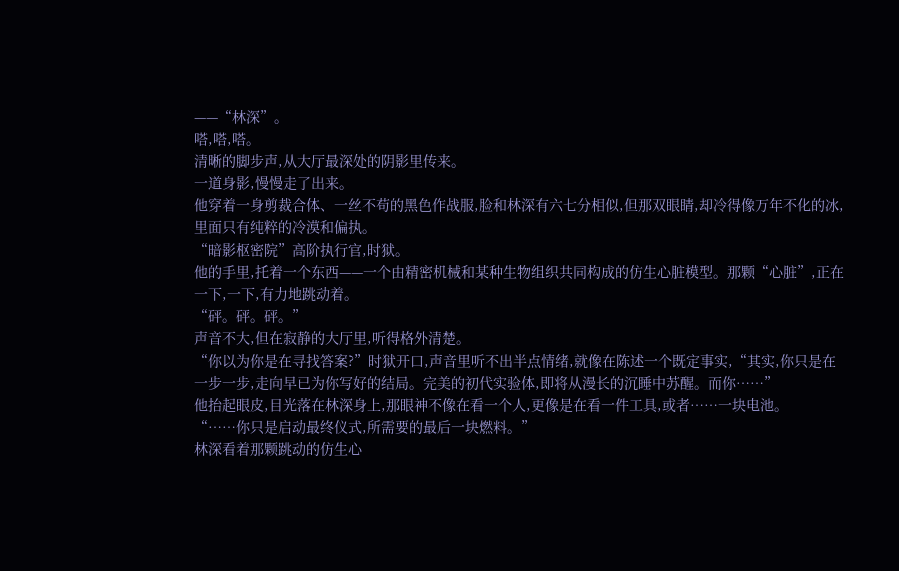——“林深”。
嗒,嗒,嗒。
清晰的脚步声,从大厅最深处的阴影里传来。
一道身影,慢慢走了出来。
他穿着一身剪裁合体、一丝不苟的黑色作战服,脸和林深有六七分相似,但那双眼睛,却冷得像万年不化的冰,里面只有纯粹的冷漠和偏执。
“暗影枢密院”高阶执行官,时狱。
他的手里,托着一个东西——一个由精密机械和某种生物组织共同构成的仿生心脏模型。那颗“心脏”,正在一下,一下,有力地跳动着。
“砰。砰。砰。”
声音不大,但在寂静的大厅里,听得格外清楚。
“你以为你是在寻找答案?”时狱开口,声音里听不出半点情绪,就像在陈述一个既定事实,“其实,你只是在一步一步,走向早已为你写好的结局。完美的初代实验体,即将从漫长的沉睡中苏醒。而你……”
他抬起眼皮,目光落在林深身上,那眼神不像在看一个人,更像是在看一件工具,或者……一块电池。
“……你只是启动最终仪式,所需要的最后一块燃料。”
林深看着那颗跳动的仿生心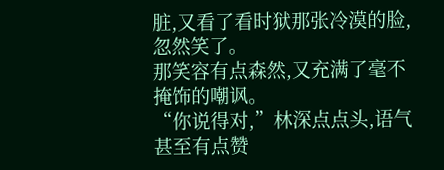脏,又看了看时狱那张冷漠的脸,忽然笑了。
那笑容有点森然,又充满了毫不掩饰的嘲讽。
“你说得对,”林深点点头,语气甚至有点赞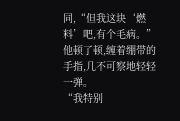同,“但我这块‘燃料’吧,有个毛病。”
他顿了顿,缠着绷带的手指,几不可察地轻轻一弹。
“我特别